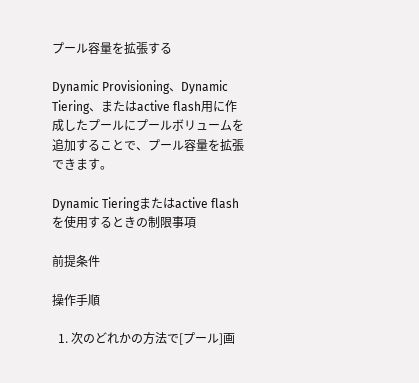プール容量を拡張する

Dynamic Provisioning、Dynamic Tiering、またはactive flash用に作成したプールにプールボリュームを追加することで、プール容量を拡張できます。

Dynamic Tieringまたはactive flashを使用するときの制限事項

前提条件

操作手順

  1. 次のどれかの方法で[プール]画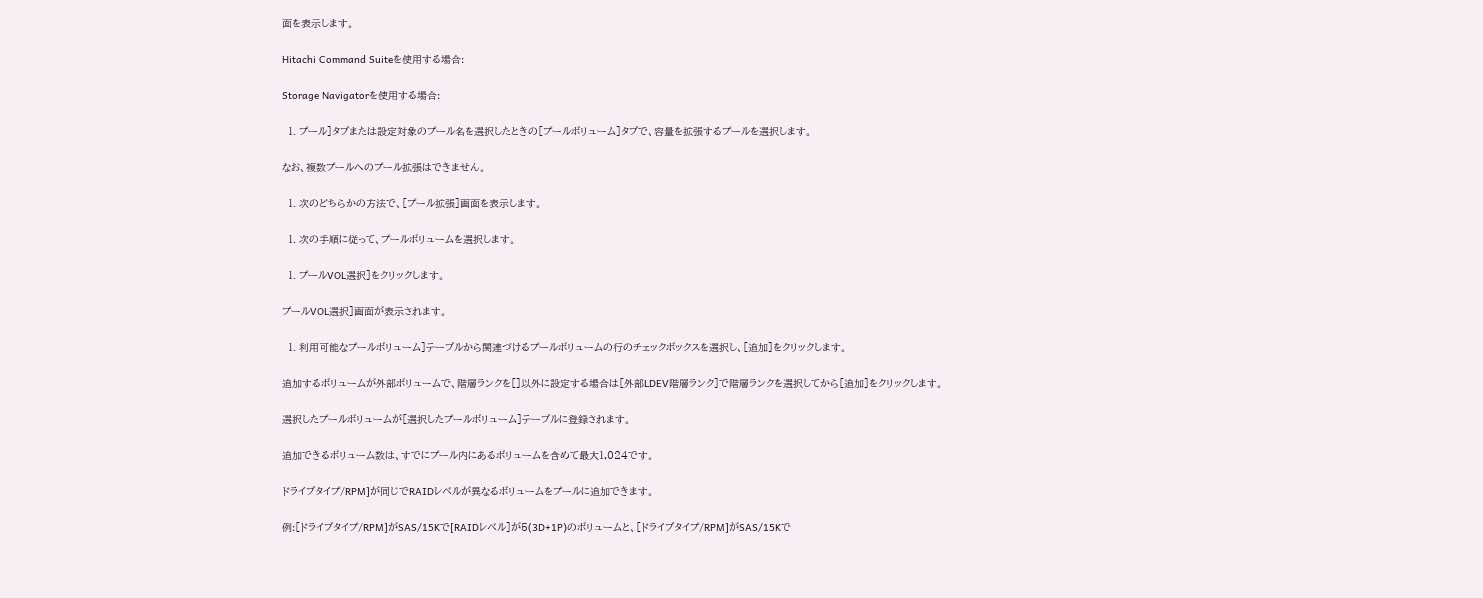面を表示します。

Hitachi Command Suiteを使用する場合:

Storage Navigatorを使用する場合:

  1. プール]タブまたは設定対象のプール名を選択したときの[プールボリューム]タブで、容量を拡張するプールを選択します。

なお、複数プールへのプール拡張はできません。

  1. 次のどちらかの方法で、[プール拡張]画面を表示します。

  1. 次の手順に従って、プールボリュームを選択します。

  1. プールVOL選択]をクリックします。

プールVOL選択]画面が表示されます。

  1. 利用可能なプールボリューム]テーブルから関連づけるプールボリュームの行のチェックボックスを選択し、[追加]をクリックします。

追加するボリュームが外部ボリュームで、階層ランクを[]以外に設定する場合は[外部LDEV階層ランク]で階層ランクを選択してから[追加]をクリックします。

選択したプールボリュームが[選択したプールボリューム]テーブルに登録されます。

追加できるボリューム数は、すでにプール内にあるボリュームを含めて最大1,024です。

ドライブタイプ/RPM]が同じでRAIDレベルが異なるボリュームをプールに追加できます。

例:[ドライブタイプ/RPM]がSAS/15Kで[RAIDレベル]が5(3D+1P)のボリュームと、[ドライブタイプ/RPM]がSAS/15Kで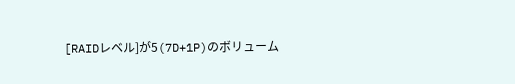[RAIDレベル]が5(7D+1P)のボリューム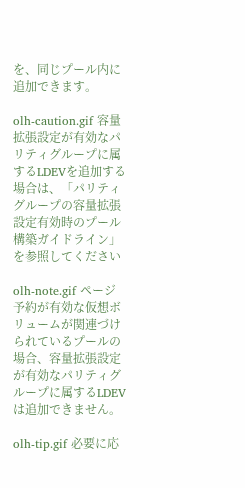を、同じプール内に追加できます。

olh-caution.gif 容量拡張設定が有効なパリティグループに属するLDEVを追加する場合は、「パリティグループの容量拡張設定有効時のプール構築ガイドライン」を参照してください

olh-note.gif ページ予約が有効な仮想ボリュームが関連づけられているプールの場合、容量拡張設定が有効なパリティグループに属するLDEVは追加できません。

olh-tip.gif 必要に応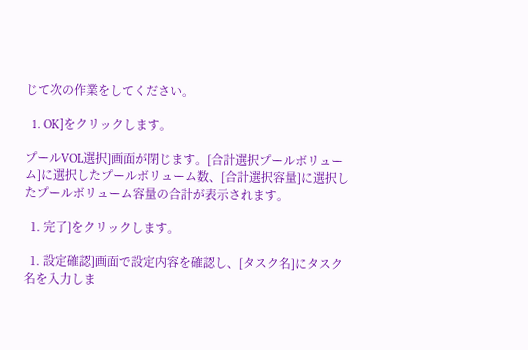じて次の作業をしてください。

  1. OK]をクリックします。

プールVOL選択]画面が閉じます。[合計選択プールボリューム]に選択したプールボリューム数、[合計選択容量]に選択したプールボリューム容量の合計が表示されます。

  1. 完了]をクリックします。

  1. 設定確認]画面で設定内容を確認し、[タスク名]にタスク名を入力しま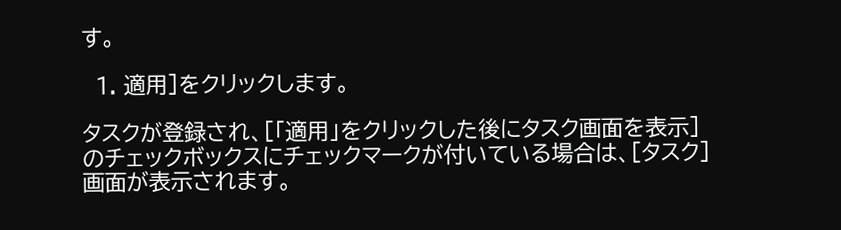す。

  1. 適用]をクリックします。

タスクが登録され、[「適用」をクリックした後にタスク画面を表示]のチェックボックスにチェックマークが付いている場合は、[タスク]画面が表示されます。